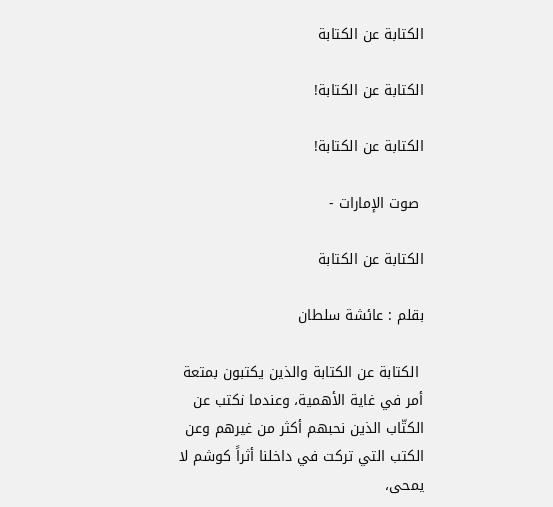الكتابة عن الكتابة

الكتابة عن الكتابة!

الكتابة عن الكتابة!

 صوت الإمارات -

الكتابة عن الكتابة

بقلم : عائشة سلطان

 الكتابة عن الكتابة والذين يكتبون بمتعة أمر في غاية الأهمية، وعندما نكتب عن الكتّاب الذين نحبهم أكثر من غيرهم وعن الكتب التي تركت في داخلنا أثراً كوشم لا يمحى،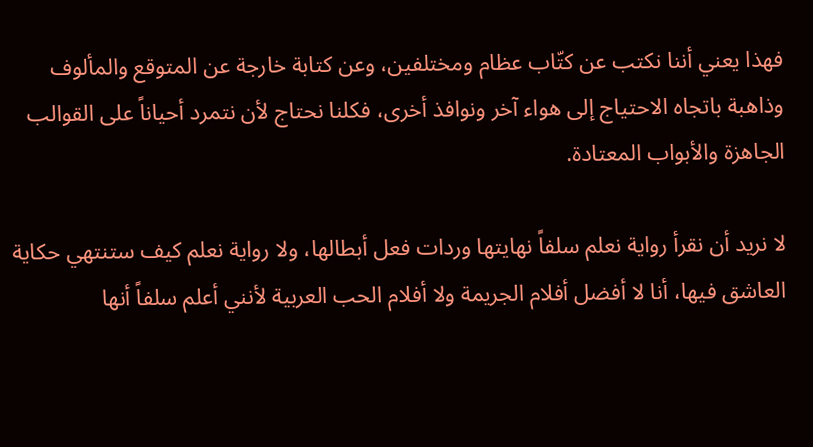فهذا يعني أننا نكتب عن كتّاب عظام ومختلفين، وعن كتابة خارجة عن المتوقع والمألوف وذاهبة باتجاه الاحتياج إلى هواء آخر ونوافذ أخرى، فكلنا نحتاج لأن نتمرد أحياناً على القوالب الجاهزة والأبواب المعتادة.

لا نريد أن نقرأ رواية نعلم سلفاً نهايتها وردات فعل أبطالها، ولا رواية نعلم كيف ستنتهي حكاية العاشق فيها، أنا لا أفضل أفلام الجريمة ولا أفلام الحب العربية لأنني أعلم سلفاً أنها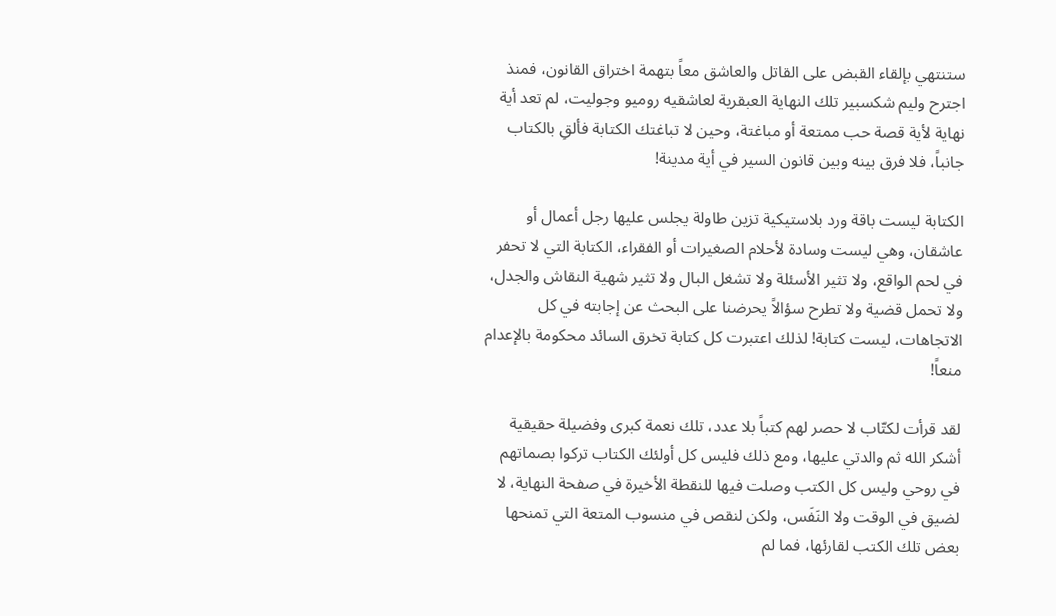ستنتهي بإلقاء القبض على القاتل والعاشق معاً بتهمة اختراق القانون، فمنذ اجترح وليم شكسبير تلك النهاية العبقرية لعاشقيه روميو وجوليت، لم تعد أية نهاية لأية قصة حب ممتعة أو مباغتة، وحين لا تباغتك الكتابة فألقِ بالكتاب جانباً، فلا فرق بينه وبين قانون السير في أية مدينة!

الكتابة ليست باقة ورد بلاستيكية تزين طاولة يجلس عليها رجل أعمال أو عاشقان، وهي ليست وسادة لأحلام الصغيرات أو الفقراء، الكتابة التي لا تحفر في لحم الواقع، ولا تثير الأسئلة ولا تشغل البال ولا تثير شهية النقاش والجدل، ولا تحمل قضية ولا تطرح سؤالاً يحرضنا على البحث عن إجابته في كل الاتجاهات، ليست كتابة! لذلك اعتبرت كل كتابة تخرق السائد محكومة بالإعدام منعاً!

لقد قرأت لكتّاب لا حصر لهم كتباً بلا عدد، تلك نعمة كبرى وفضيلة حقيقية أشكر الله ثم والدتي عليها، ومع ذلك فليس كل أولئك الكتاب تركوا بصماتهم في روحي وليس كل الكتب وصلت فيها للنقطة الأخيرة في صفحة النهاية، لا لضيق في الوقت ولا النَفَس، ولكن لنقص في منسوب المتعة التي تمنحها بعض تلك الكتب لقارئها، فما لم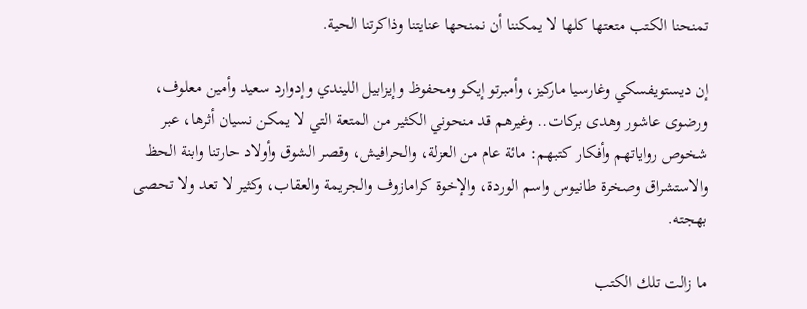تمنحنا الكتب متعتها كلها لا يمكننا أن نمنحها عنايتنا وذاكرتنا الحية.

إن ديستويفسكي وغارسيا ماركيز، وأمبرتو إيكو ومحفوظ وإيزابيل الليندي وإدوارد سعيد وأمين معلوف، ورضوى عاشور وهدى بركات.. وغيرهم قد منحوني الكثير من المتعة التي لا يمكن نسيان أثرها، عبر شخوص رواياتهم وأفكار كتبهم: مائة عام من العزلة، والحرافيش، وقصر الشوق وأولاد حارتنا وابنة الحظ والاستشراق وصخرة طانيوس واسم الوردة، والإخوة كرامازوف والجريمة والعقاب، وكثير لا تعد ولا تحصى بهجته.

ما زالت تلك الكتب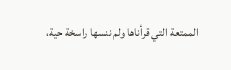الممتعة التي قرأناها ولم ننسها راسخة حية،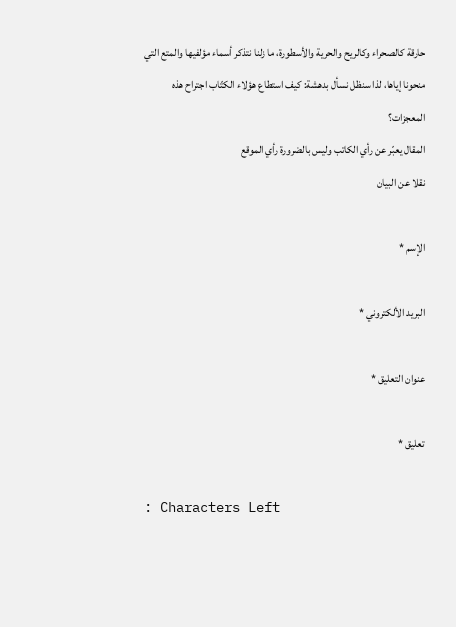حارقة كالصحراء وكالريح والحرية والأسطورة، ما زلنا نتذكر أسماء مؤلفيها والمتع التي منحونا إياها، لذا سنظل نسأل بدهشة: كيف استطاع هؤلاء الكتّاب اجتراح هذه المعجزات؟
المقال يعبّر عن رأي الكاتب وليس بالضرورة رأي الموقع
نقلا عن البيان

الإسم *

البريد الألكتروني *

عنوان التعليق *

تعليق *

: Characters Left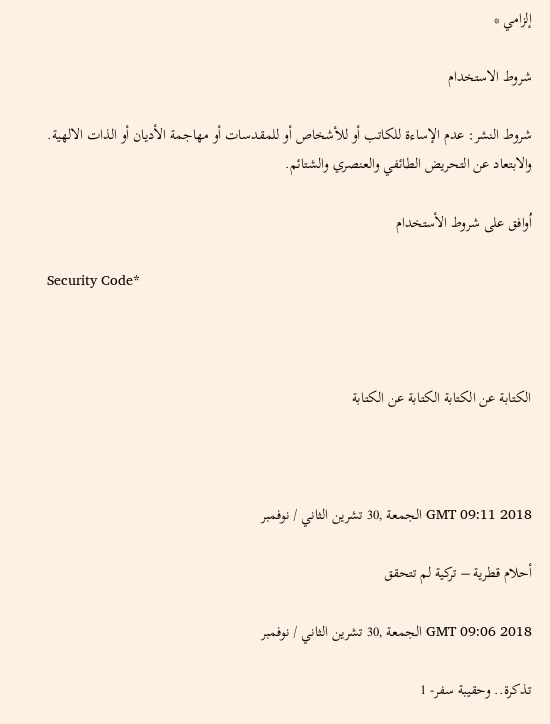إلزامي *

شروط الاستخدام

شروط النشر: عدم الإساءة للكاتب أو للأشخاص أو للمقدسات أو مهاجمة الأديان أو الذات الالهية. والابتعاد عن التحريض الطائفي والعنصري والشتائم.

اُوافق على شروط الأستخدام

Security Code*



الكتابة عن الكتابة الكتابة عن الكتابة



GMT 09:11 2018 الجمعة ,30 تشرين الثاني / نوفمبر

أحلام قطرية – تركية لم تتحقق

GMT 09:06 2018 الجمعة ,30 تشرين الثاني / نوفمبر

تذكرة.. وحقيبة سفر- 1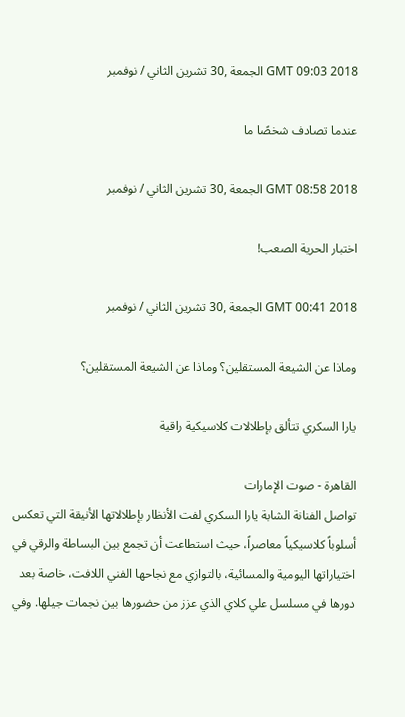GMT 09:03 2018 الجمعة ,30 تشرين الثاني / نوفمبر

عندما تصادف شخصًا ما

GMT 08:58 2018 الجمعة ,30 تشرين الثاني / نوفمبر

اختبار الحرية الصعب!

GMT 00:41 2018 الجمعة ,30 تشرين الثاني / نوفمبر

وماذا عن الشيعة المستقلين؟ وماذا عن الشيعة المستقلين؟

يارا السكري تتألق بإطلالات كلاسيكية راقية

القاهرة - صوت الإمارات
تواصل الفنانة الشابة يارا السكري لفت الأنظار بإطلالاتها الأنيقة التي تعكس أسلوباً كلاسيكياً معاصراً، حيث استطاعت أن تجمع بين البساطة والرقي في اختياراتها اليومية والمسائية، بالتوازي مع نجاحها الفني اللافت، خاصة بعد دورها في مسلسل علي كلاي الذي عزز من حضورها بين نجمات جيلها. وفي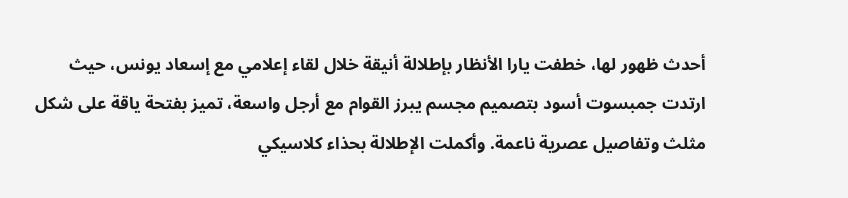أحدث ظهور لها، خطفت يارا الأنظار بإطلالة أنيقة خلال لقاء إعلامي مع إسعاد يونس، حيث ارتدت جمبسوت أسود بتصميم مجسم يبرز القوام مع أرجل واسعة، تميز بفتحة ياقة على شكل مثلث وتفاصيل عصرية ناعمة. وأكملت الإطلالة بحذاء كلاسيكي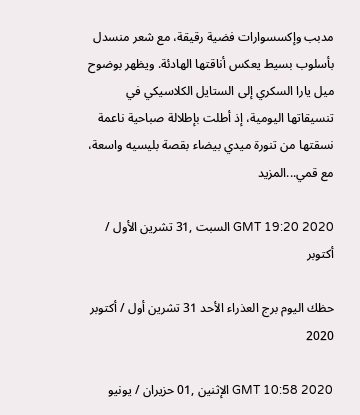مدبب وإكسسوارات فضية رقيقة، مع شعر منسدل بأسلوب بسيط يعكس أناقتها الهادئة. ويظهر بوضوح ميل يارا السكري إلى الستايل الكلاسيكي في تنسيقاتها اليومية، إذ أطلت بإطلالة صباحية ناعمة نسقتها من تنورة ميدي بيضاء بقصة بليسيه واسعة، مع قمي...المزيد

GMT 19:20 2020 السبت ,31 تشرين الأول / أكتوبر

حظك اليوم برج العذراء الأحد 31 تشرين أول / أكتوبر 2020

GMT 10:58 2020 الإثنين ,01 حزيران / يونيو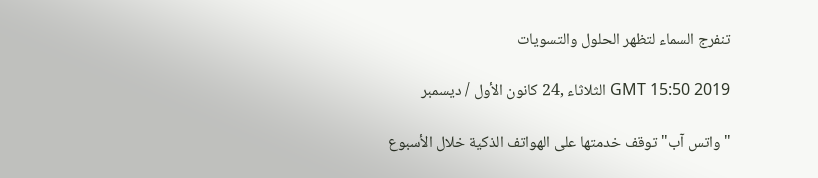تنفرج السماء لتظهر الحلول والتسويات

GMT 15:50 2019 الثلاثاء ,24 كانون الأول / ديسمبر

"واتس آب" توقف خدمتها على الهواتف الذكية خلال الأسبوع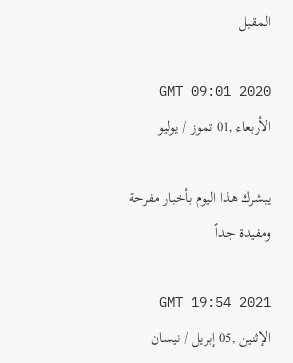المقبل

GMT 09:01 2020 الأربعاء ,01 تموز / يوليو

يبشرك هذا اليوم بأخبار مفرحة ومفيدة جداً

GMT 19:54 2021 الإثنين ,05 إبريل / نيسان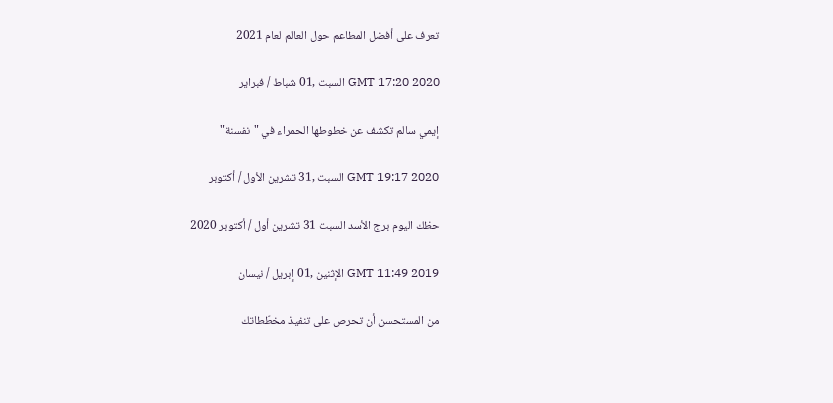تعرف على أفضل المطاعم حول العالم لعام 2021

GMT 17:20 2020 السبت ,01 شباط / فبراير

إيمي سالم تكشف عن خطوطها الحمراء في "نفسنة"

GMT 19:17 2020 السبت ,31 تشرين الأول / أكتوبر

حظك اليوم برج الأسد السبت 31 تشرين أول / أكتوبر 2020

GMT 11:49 2019 الإثنين ,01 إبريل / نيسان

من المستحسن أن تحرص على تنفيذ مخطّطاتك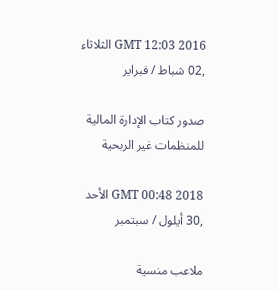GMT 12:03 2016 الثلاثاء ,02 شباط / فبراير

صدور كتاب الإدارة المالية للمنظمات غير الربحية

GMT 00:48 2018 الأحد ,30 أيلول / سبتمبر

ملاعب منسية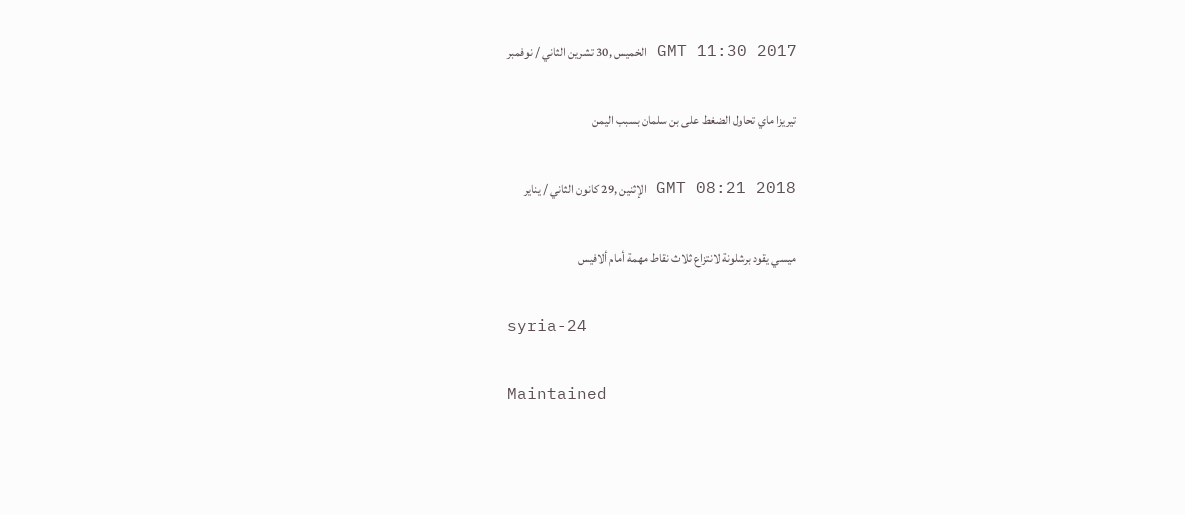GMT 11:30 2017 الخميس ,30 تشرين الثاني / نوفمبر

تيريزا ماي تحاول الضغط على بن سلمان بسبب اليمن

GMT 08:21 2018 الإثنين ,29 كانون الثاني / يناير

ميسي يقود برشلونة لانتزاع ثلاث نقاط مهمة أمام ألافيس

syria-24

Maintained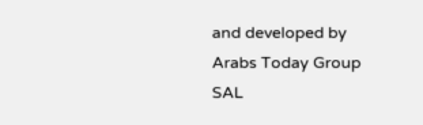and developed by Arabs Today Group SAL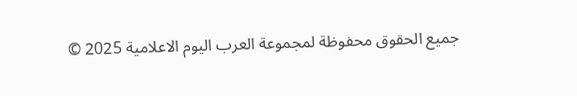جميع الحقوق محفوظة لمجموعة العرب اليوم الاعلامية 2025 ©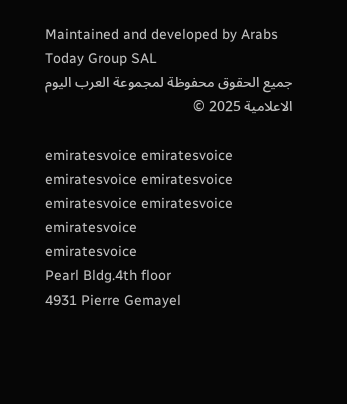Maintained and developed by Arabs Today Group SAL
جميع الحقوق محفوظة لمجموعة العرب اليوم الاعلامية 2025 ©

emiratesvoice emiratesvoice emiratesvoice emiratesvoice
emiratesvoice emiratesvoice emiratesvoice
emiratesvoice
Pearl Bldg.4th floor
4931 Pierre Gemayel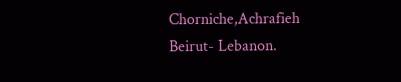Chorniche,Achrafieh
Beirut- Lebanon.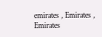emirates , Emirates , Emirates